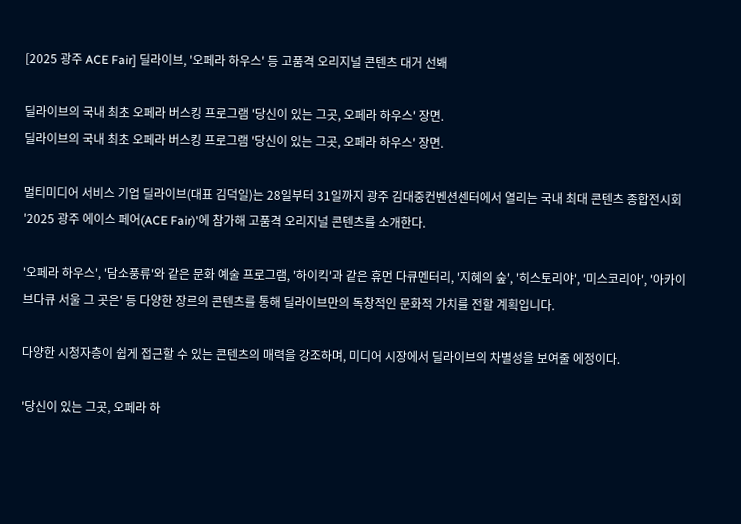[2025 광주 ACE Fair] 딜라이브, '오페라 하우스' 등 고품격 오리지널 콘텐츠 대거 선봬

딜라이브의 국내 최초 오페라 버스킹 프로그램 '당신이 있는 그곳, 오페라 하우스' 장면.
딜라이브의 국내 최초 오페라 버스킹 프로그램 '당신이 있는 그곳, 오페라 하우스' 장면.

멀티미디어 서비스 기업 딜라이브(대표 김덕일)는 28일부터 31일까지 광주 김대중컨벤션센터에서 열리는 국내 최대 콘텐츠 종합전시회 '2025 광주 에이스 페어(ACE Fair)'에 참가해 고품격 오리지널 콘텐츠를 소개한다.

'오페라 하우스', '담소풍류'와 같은 문화 예술 프로그램, '하이킥'과 같은 휴먼 다큐멘터리, '지혜의 숲', '히스토리야', '미스코리아', '아카이브다큐 서울 그 곳은' 등 다양한 장르의 콘텐츠를 통해 딜라이브만의 독창적인 문화적 가치를 전할 계획입니다.

다양한 시청자층이 쉽게 접근할 수 있는 콘텐츠의 매력을 강조하며, 미디어 시장에서 딜라이브의 차별성을 보여줄 에정이다.

'당신이 있는 그곳, 오페라 하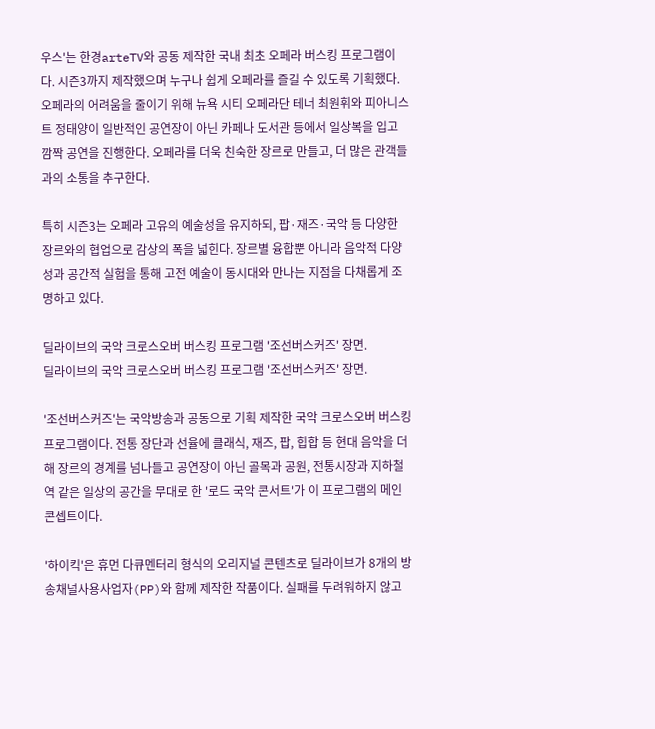우스'는 한경arteTV와 공동 제작한 국내 최초 오페라 버스킹 프로그램이다. 시즌3까지 제작했으며 누구나 쉽게 오페라를 즐길 수 있도록 기획했다. 오페라의 어려움을 줄이기 위해 뉴욕 시티 오페라단 테너 최원휘와 피아니스트 정태양이 일반적인 공연장이 아닌 카페나 도서관 등에서 일상복을 입고 깜짝 공연을 진행한다. 오페라를 더욱 친숙한 장르로 만들고, 더 많은 관객들과의 소통을 추구한다.

특히 시즌3는 오페라 고유의 예술성을 유지하되, 팝·재즈·국악 등 다양한 장르와의 협업으로 감상의 폭을 넓힌다. 장르별 융합뿐 아니라 음악적 다양성과 공간적 실험을 통해 고전 예술이 동시대와 만나는 지점을 다채롭게 조명하고 있다.

딜라이브의 국악 크로스오버 버스킹 프로그램 '조선버스커즈' 장면.
딜라이브의 국악 크로스오버 버스킹 프로그램 '조선버스커즈' 장면.

'조선버스커즈'는 국악방송과 공동으로 기획 제작한 국악 크로스오버 버스킹 프로그램이다. 전통 장단과 선율에 클래식, 재즈, 팝, 힙합 등 현대 음악을 더해 장르의 경계를 넘나들고 공연장이 아닌 골목과 공원, 전통시장과 지하철역 같은 일상의 공간을 무대로 한 '로드 국악 콘서트'가 이 프로그램의 메인 콘셉트이다.

'하이킥'은 휴먼 다큐멘터리 형식의 오리지널 콘텐츠로 딜라이브가 8개의 방송채널사용사업자(PP)와 함께 제작한 작품이다. 실패를 두려워하지 않고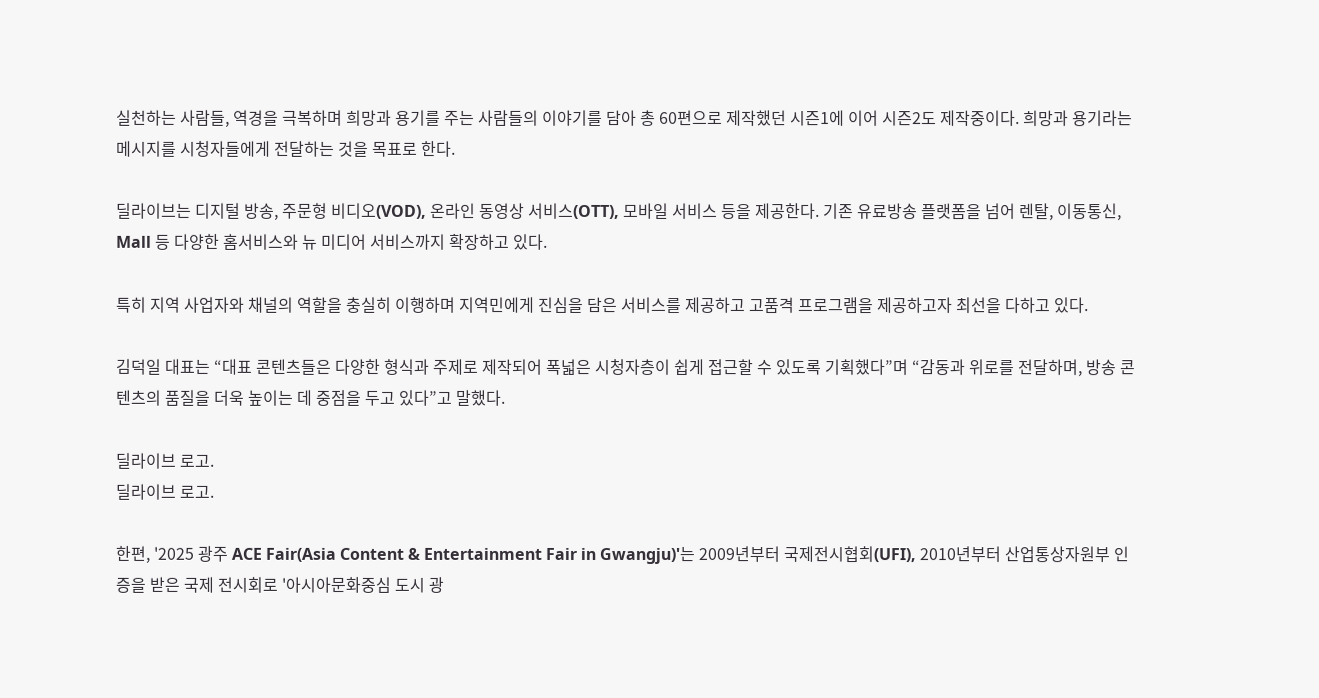실천하는 사람들, 역경을 극복하며 희망과 용기를 주는 사람들의 이야기를 담아 총 60편으로 제작했던 시즌1에 이어 시즌2도 제작중이다. 희망과 용기라는 메시지를 시청자들에게 전달하는 것을 목표로 한다.

딜라이브는 디지털 방송, 주문형 비디오(VOD), 온라인 동영상 서비스(OTT), 모바일 서비스 등을 제공한다. 기존 유료방송 플랫폼을 넘어 렌탈, 이동통신, Mall 등 다양한 홈서비스와 뉴 미디어 서비스까지 확장하고 있다.

특히 지역 사업자와 채널의 역할을 충실히 이행하며 지역민에게 진심을 담은 서비스를 제공하고 고품격 프로그램을 제공하고자 최선을 다하고 있다.

김덕일 대표는 “대표 콘텐츠들은 다양한 형식과 주제로 제작되어 폭넓은 시청자층이 쉽게 접근할 수 있도록 기획했다”며 “감동과 위로를 전달하며, 방송 콘텐츠의 품질을 더욱 높이는 데 중점을 두고 있다”고 말했다.

딜라이브 로고.
딜라이브 로고.

한편, '2025 광주 ACE Fair(Asia Content & Entertainment Fair in Gwangju)'는 2009년부터 국제전시협회(UFI), 2010년부터 산업통상자원부 인증을 받은 국제 전시회로 '아시아문화중심 도시 광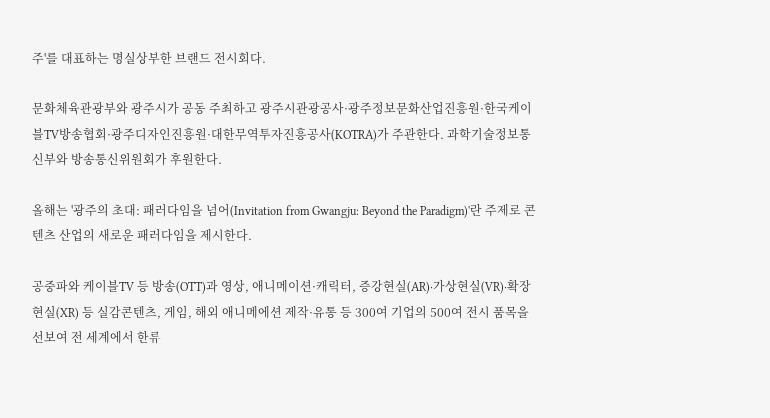주'를 대표하는 명실상부한 브랜드 전시회다.

문화체육관광부와 광주시가 공동 주최하고 광주시관광공사·광주정보문화산업진흥원·한국케이블TV방송협회·광주디자인진흥원·대한무역투자진흥공사(KOTRA)가 주관한다. 과학기술정보통신부와 방송통신위원회가 후원한다.

올해는 '광주의 초대: 패러다임을 넘어(Invitation from Gwangju: Beyond the Paradigm)'란 주제로 콘텐츠 산업의 새로운 패러다임을 제시한다.

공중파와 케이블TV 등 방송(OTT)과 영상, 애니메이션·캐릭터, 증강현실(AR)·가상현실(VR)·확장현실(XR) 등 실감콘텐츠, 게임, 해외 애니메에션 제작·유통 등 300여 기업의 500여 전시 품목을 선보여 전 세계에서 한류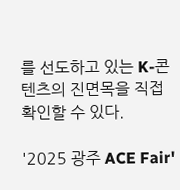를 선도하고 있는 K-콘텐츠의 진면목을 직접 확인할 수 있다.

'2025 광주 ACE Fair'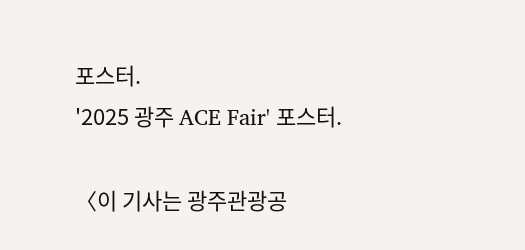포스터.
'2025 광주 ACE Fair' 포스터.

〈이 기사는 광주관광공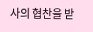사의 협찬을 받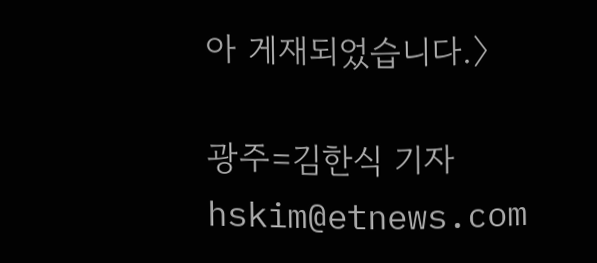아 게재되었습니다.〉

광주=김한식 기자 hskim@etnews.com